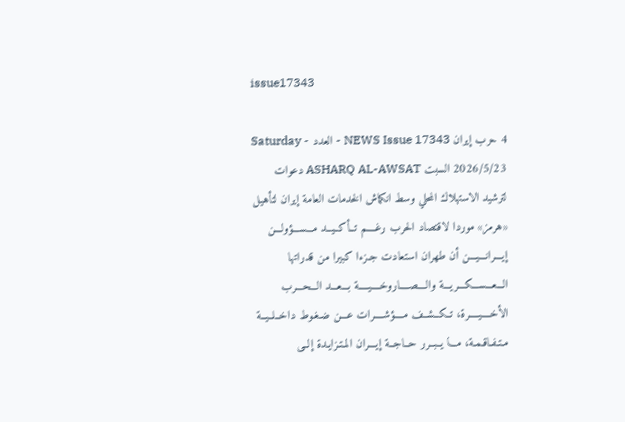issue17343

4 حرب إيران NEWS Issue 17343 - العدد Saturday - 2026/5/23 السبت ASHARQ AL-AWSAT دعوات لترشيد الاستهلاك المحلي وسط انكماش الخدمات العامة إيران لتأهيل «هرمز» موردا لاقتصاد الحرب رغــــم تــأكــيــد مـــســـؤولـــن إيـــرانـــيـــن أن طهران استعادت جـزءا كبيرا من قدراتها الـــعـــســـكـــريـــة والــــصــــاروخــــيــــة بـــعـــد الـــحـــرب الأخــــيــــرة، تــكــشــف مــــؤشــــرات عـــن ضـغـوط داخــلــيــة مـتـفـاقـمـة، مـــا يــبــرر حــاجــة إيـــران المـتـزايـدة إلــى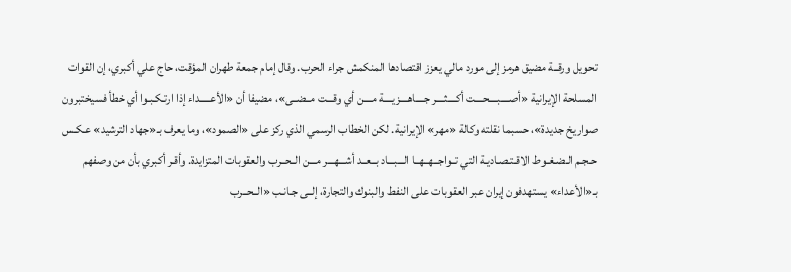تحويل ورقــة مضيق هرمز إلى مورد مالي يعزز اقتصادها المنكمش جراء الحرب. وقال إمام جمعة طهران المؤقت، حاج علي أكبري، إن القوات المسلحة الإيرانية «أصــــبــــحــــت أكــــثــــر جــــاهــــزيــــة مــــن أي وقـــت مــضــى»، مضيفا أن «الأعـــــداء إذا ارتـكـبـوا أي خطأ فسيختبرون صواريخ جديدة»، حسبما نقلته وكالة «مهر» الإيرانية. لكن الخطاب الرسمي الذي ركز على «الصمود»، وما يعرف بـ«جهاد الترشيد» عـكـس حـجـم الـضـغـوط الاقـتـصـاديـة التي تــواجــهــهــا الـــبـــاد بــعــد أشـــهـــر مـــن الــحــرب والعقوبات المتزايدة. وأقـر أكبري بأن من وصفهم بـ«الأعداء» يستهدفون إيران عبر العقوبات على النفط والبنوك والتجارة، إلــى جـانـب «الــحــرب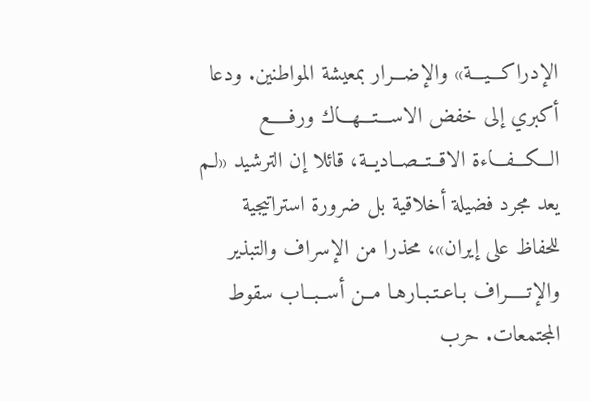الإدراكـــيـــة» والإضـــرار بمعيشة المواطنين. ودعا أكبري إلى خفض الاســـتـــهـــاك ورفـــــع الـــكـــفـــاءة الاقــتــصــاديــة، قائلا إن الترشيد «لـم يعد مجرد فضيلة أخلاقية بل ضرورة استراتيجية للحفاظ على إيران»، محذرا من الإسراف والتبذير والإتـــــراف بـاعـتـبـارهـا مــن أســبــاب سقوط المجتمعات. حرب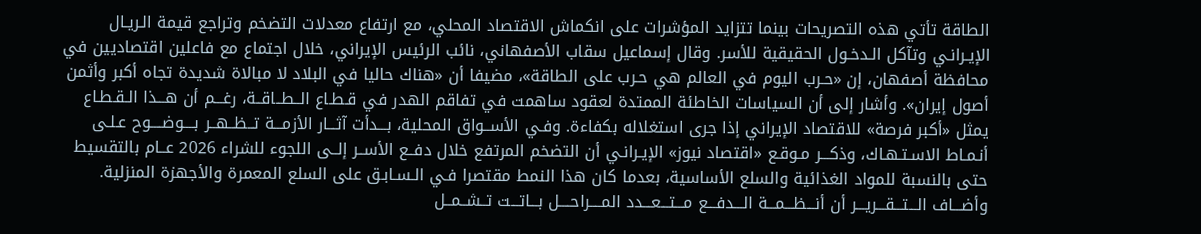الطاقة تأتي هذه التصريحات بينما تتزايد المؤشرات على انكماش الاقتصاد المحلي، مع ارتفاع معدلات التضخم وتراجع قيمة الـريـال الإيـرانـي وتآكل الـدخـول الحقيقية للأسر. وقال إسماعيل سقاب الأصفهاني، نائب الرئيس الإيراني، خلال اجتماع مع فاعلين اقتصاديين في محافظة أصفهان، إن «حـرب اليوم في العالم هي حـرب على الطاقة»، مضيفا أن «هناك حاليا في البلاد لا مبالاة شديدة تجاه أكبر وأثمن أصول إيران». وأشار إلى أن السياسات الخاطئة الممتدة لعقود ساهمت في تفاقم الهدر في قـطـاع الــطــاقــة، رغـــم أن هـــذا الـقـطـاع يمثل «أكبر فرصة» للاقتصاد الإيراني إذا جرى استغلاله بكفاءة. وفـي الأســواق المحلية، بـــدأت آثـــار الأزمـــة تــظــهــر بــــوضــــوح عـلـى أنـمـاط الاسـتـهـاك، وذكـــر مـوقـع «اقتصاد نيوز» الإيـرانـي أن التضخم المرتفع خلال دفــع الأســر إلــى اللجوء للشراء 2026 عــام بالتقسيط حتى بالنسبة للمواد الغذائية والسلع الأساسية، بعدما كان هذا النمط مقتصرا فـي الـسـابـق على السلع المعمرة والأجهزة المنزلية. وأضـــاف الـــتـــقـــريـــر أن أنـــظـــمـــة الـــدفـــع مـــتـــعـــدد المــــراحــــل بـــاتـــت تــشــمــل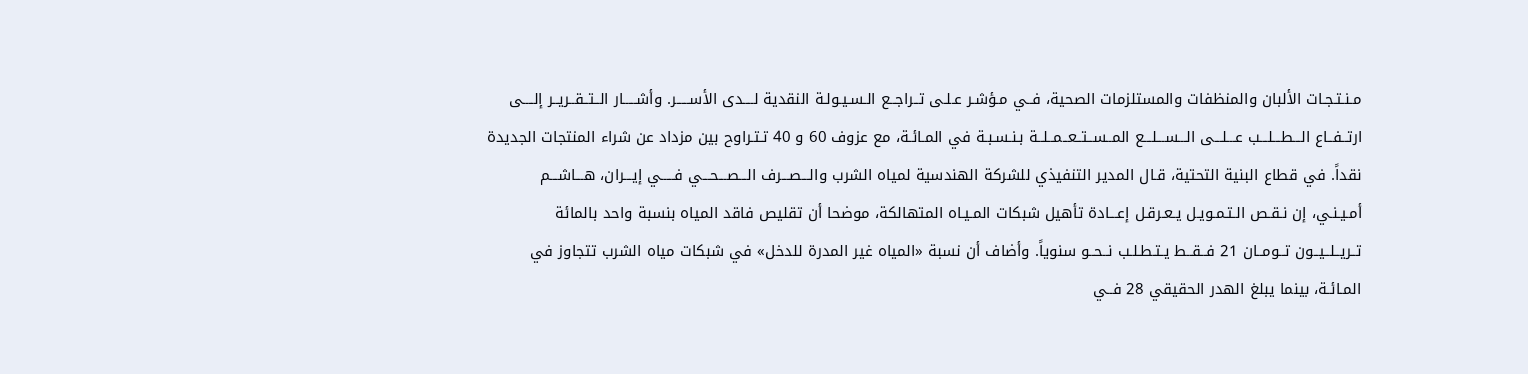مـنـتـجـات الألبان والمنظفات والمستلزمات الصحية، فــي مـؤشـر عـلـى تــراجــع الـسـيـولـة النقدية لــــدى الأســـــر. وأشـــــار الــتــقــريــر إلــــى ارتــفــاع الـــطـــلـــب عـــلـــى الـــســـلـــع المــســتــعــمــلــة بـنـسـبـة في المـائـة، مع عزوف 60 و 40 تـتـراوح بين مزداد عن شراء المنتجات الجديدة نقداً. في قطاع البنية التحتية، قـال المدير التنفيذي للشركة الهندسية لمياه الشرب والـــصـــرف الـــصـــحـــي فـــــي إيـــران، هـــاشـــم أمـيـنـي، إن نـقـص الـتـمـويـل يـعـرقـل إعـــادة تأهيل شبكات المـيـاه المتهالكة، موضحا أن تقليص فاقد المياه بنسبة واحد بالمائة تــريــلــيــون تــومــان 21 فــقــط يـتـطـلـب نــحــو سنوياً. وأضاف أن نسبة «المياه غير المدرة للدخل» في شبكات مياه الشرب تتجاوز في المـائـة، بينما يبلغ الهدر الحقيقي 28 فــي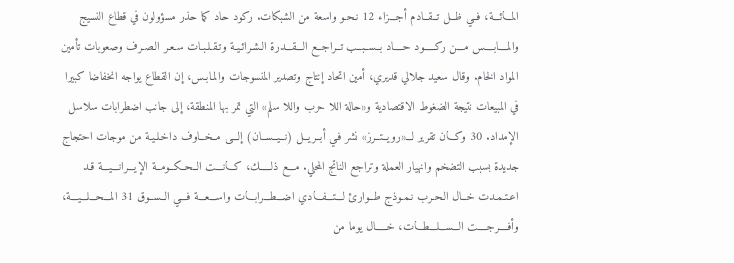المـــائـــة، فــي ظــل تــقــادم أجـــزاء 12 نـحـو واسعة من الشبكات. ركود حاد كما حذر مسؤولون في قطاع النسيج والمــــابــــس مـــن ركـــــود حــــاد بــســبــب تــراجــع الـــقـــدرة الـشـرائـيـة وتـقـلـبـات سـعـر الـصـرف وصعوبات تأمين المواد الخام. وقال سعيد جلالي قديري، أمين اتحاد إنتاج وتصدير المنسوجات والمـابـس، إن القطاع يواجه انخفاضا كبيرا في المبيعات نتيجة الضغوط الاقتصادية و«حالة اللا حرب واللا سلم» التي تمر بها المنطقة، إلى جانب اضطرابات سلاسل الإمداد. 30 وكـــان تقرير لـــ«رويــتــرز» نشر فـي أبــريــل (نــيــســان) إلـــى مــخــاوف داخـلـيـة من موجات احتجاج جديدة بسبب التضخم وانهيار العملة وتراجع الناتج المحلي. مـــع ذلـــــك، كـــانـــت الــحــكــومــة الإيـــرانـــيـــة قـد اعـتـمـدت خــال الـحـرب نـمـوذج طــوارئ لـــتـــفـــادي اضـــطـــرابـــات واســـعـــة فـــي الــســوق 31 المـــحـــلـــيـــة، وأفــــرجــــت الـــســـلـــطـــات، خـــــال يوما من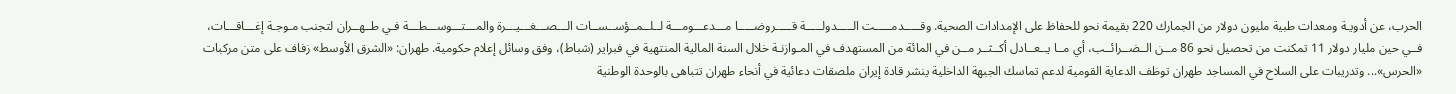الحرب، عن أدويـة ومعدات طبية مليون دولار من الجمارك 220 بقيمة نحو للحفاظ على الإمدادات الصحية. وقـــــدمـــــت الـــــدولـــــة قـــــروضـــــا مـــدعـــومـــة لــلــمــؤســســات الـــصـــغـــيـــرة والمـــتـــوســـطـــة فـي طــهــران لتجنب مـوجـة إغـــاقـــات، فــي حين مليار دولار 11 تمكنت من تحصيل نحو 86 مــن الــضــرائــب، أي مــا يــعــادل أكــثــر مــن في المائة من المستهدف في المـوازنـة خلال السنة المالية المنتهية في فبراير (شباط)، وفق وسائل إعلام حكومية. طهران: «الشرق الأوسط» زفاف على متن مركبات «الحرس»... وتدريبات على السلاح في المساجد طهران توظف الدعاية القومية لدعم تماسك الجبهة الداخلية ينشر قادة إيران ملصقات دعائية في أنحاء طهران تتباهى بالوحدة الوطنية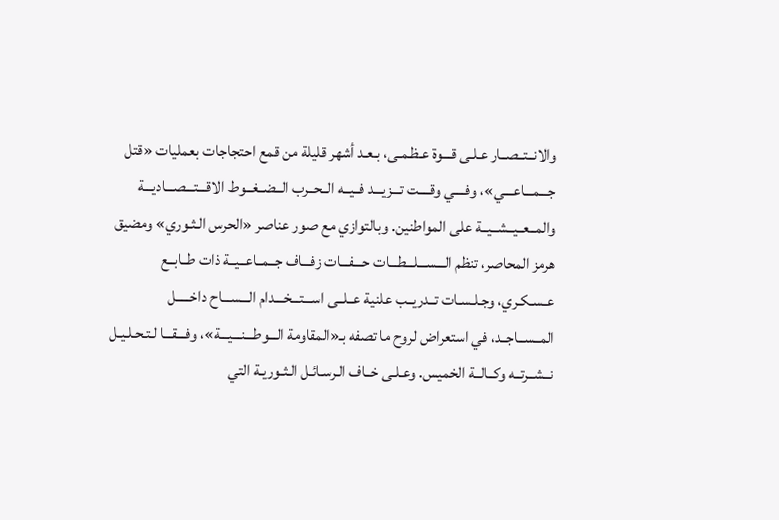والانــتــصــار عـلـى قـــوة عـظـمـى، بـعـد أشهر قليلة من قمع احتجاجات بعمليات «قتل جـــمـــاعـــي»، وفــــي وقــــت تـــزيـــد فــيــه الــحــرب الــضــغــوط الاقـــتـــصـــاديـــة والمــعــيــشــيــة على المواطنين. وبالتوازي مع صور عناصر «الحرس الـثـوري» ومضيق هرمز المحاصر، تنظم الـــســـلـــطـــات حـــفـــات زفـــاف جــمــاعــيــة ذات طــابــع عـسـكـري، وجـلـسـات تــدريــب علنية عــلــى اســـتـــخـــدام الـــســـاح داخـــــل المــســاجــد، في استعراض لروح ما تصفه بـ«المقاومة الـــوطـــنـــيـــة»، وفـــقـــا لـتـحـلـيـل نــشــرتــه وكــالــة الخميس. وعـلـى خــاف الـرسـائـل الـثـوريـة التي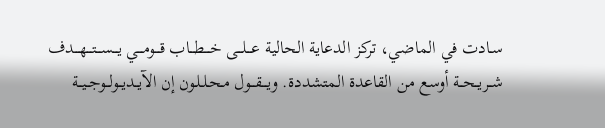سـادت في الماضي، تركز الدعاية الحالية عـــلـــى خـــطـــاب قـــومـــي يـــســـتـــهـــدف شــريــحــة أوسع من القاعدة المتشددة. ويـــقـــول مـحـلـلـون إن الآيــديــولــوجــيــة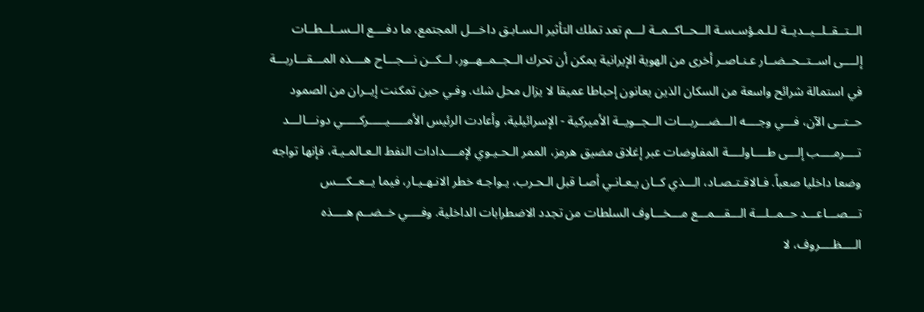الــتــقــلــيــديــة لـلـمـؤسـسـة الــحــاكــمــة لـــم تعد تملك التأثير الـسـابـق داخـــل المجتمع، ما دفــــع الــســلــطــات إلــــى اســتــحــضــار عـنـاصـر أخرى من الهوية الإيرانية يمكن أن تحرك الــجــمــهــور، لــكــن نـــجـــاح هــــذه المـــقـــاربـــة في استمالة شرائح واسعة من السكان الذين يعانون إحباطا عميقا لا يزال محل شك. وفـي حين تمكنت إيــران من الصمود حــتــى الآن، فـــي وجــــه الـــضـــربـــات الــجــويــة الأميركية - الإسرائيلية، وأعادت الرئيس الأمـــــيـــــركـــــي دونـــالـــد تــــرمــــب إلـــى طــــاولــــة المفاوضات عبر إغلاق مضيق هرمز، الممر الـحـيـوي لإمــــدادات النفط الـعـالمـيـة، فإنها تواجه وضعا داخليا صعباً. فـالاقـتـصـاد، الـــذي كــان يـعـانـي أصـا قبل الـحـرب، يـواجـه خطر الانـهـيـار، فيما يــعــكـــس تـــصـــاعـــد حــمــلـــة الـــقـــمـــع مـــخـــاوف السلطات من تجدد الاضطرابات الداخلية. وفــــي خــضــم هــــذه الــــظــــروف، لا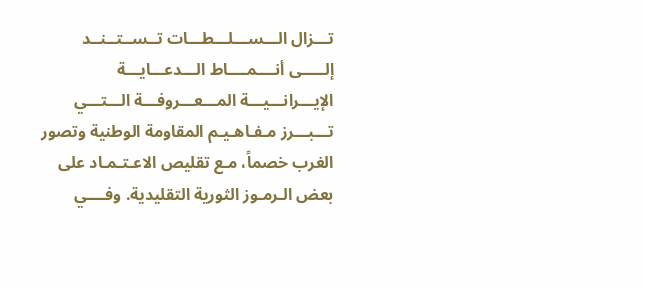تـــزال الـــســـلـــطـــات تــســتــنــد إلـــــى أنــــمــــاط الـــدعـــايـــة الإيـــرانـــيـــة المـــعـــروفـــة الـــتـــي تـــبـــرز مـفـاهـيـم المقاومة الوطنية وتصور الغرب خصماً، مـع تقليص الاعـتـمـاد على بعض الـرمـوز الثورية التقليدية. وفــــي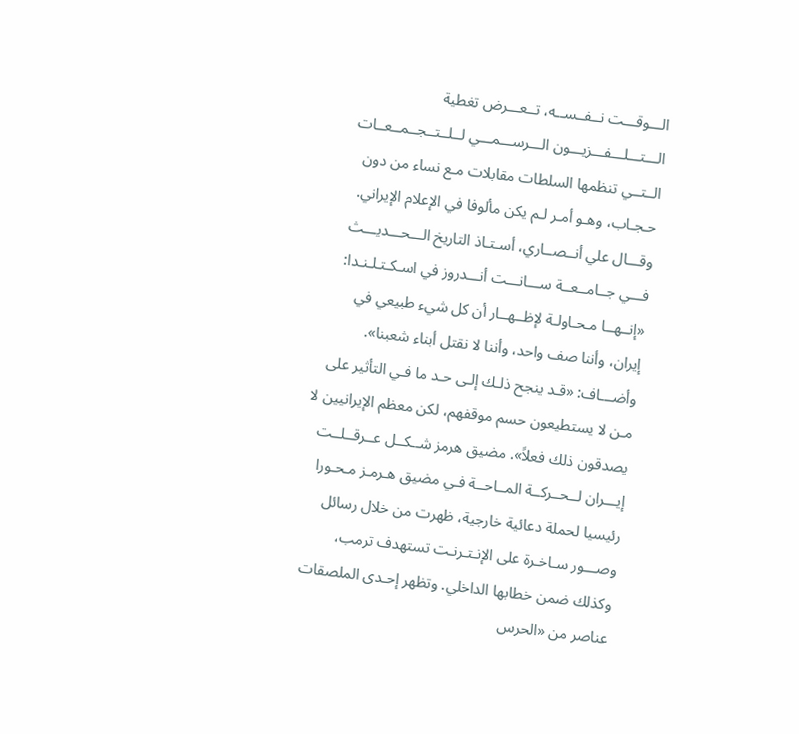الـــوقـــت نــفــســه، تــعـــرض تغطية الـــتـــلـــفـــزيـــون الـــرســـمـــي لــلــتــجــمــعــات الــتــي تنظمها السلطات مقابلات مـع نساء من دون حـجـاب، وهـو أمـر لـم يكن مألوفا في الإعلام الإيراني. وقـــال علي أنــصــاري، أسـتـاذ التاريخ الـــحـــديـــث فـــي جــامــعــة ســـانـــت أنـــدروز في اسـكـتـلـنـدا: «إنــهــا مـحـاولـة لإظــهــار أن كل شيء طبيعي في إيران، وأننا صف واحد، وأننا لا نقتل أبناء شعبنا». وأضـــاف: «قـد ينجح ذلـك إلـى حـد ما فـي التأثير على مـن لا يستطيعون حسم موقفهم، لكن معظم الإيرانيين لا يصدقون ذلك فعلاً». مضيق هرمز شــكــل عــرقــلــت إيـــران لــحــركــة المــاحــة فـي مضيق هـرمـز مـحـورا رئيسيا لحملة دعائية خارجية، ظهرت من خلال رسائل وصـــور سـاخـرة على الإنـتـرنـت تستهدف ترمب، وكذلك ضمن خطابها الداخلي. وتظهر إحـدى الملصقات عناصر من «الحرس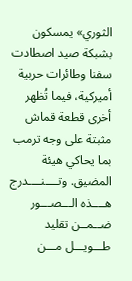الثوري» يمسكون بشبكة صيد اصطادت سفنا وطائرات حربية أميركية، فيما تُظهر أخرى قطعة قماش مثبتة على وجه ترمب بما يحاكي هيئة المضيق. وتــــنــــدرج هــــذه الـــصـــور ضــمــن تقليد طـــويـــل مـــن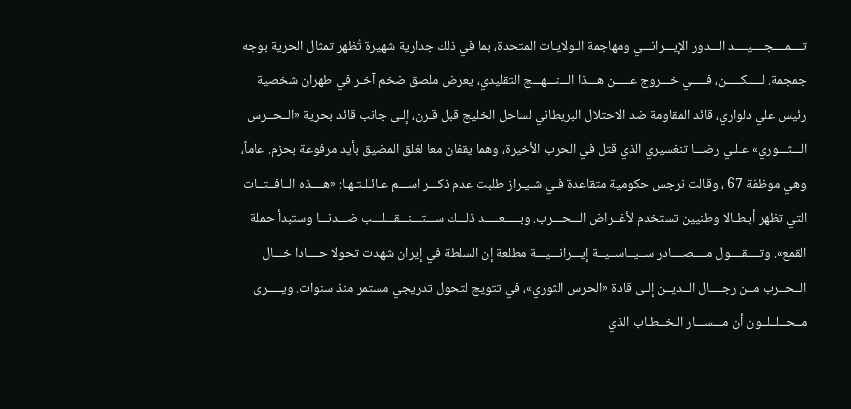تــــمــــجــــيــــد الـــدور الإيـــرانـــي ومهاجمة الـولايـات المتحدة، بما في ذلك جدارية شهيرة تُظهر تمثال الحرية بوجه جمجمة. لـــــكـــــن، فـــــي خـــروج عـــــن هـــذا الـــنـــهـــج التقليدي، يعرض ملصق ضخم آخـر في طهران شخصية رئيس علي دلواري، قائد المقاومة ضد الاحتلال البريطاني لساحل الخليج قبل قـرن، إلـى جانب قائد بحرية «الــحــرس الـــثـــوري» عـلـي رضـــا تنغسيري الذي قتل في الحرب الأخيرة، وهما يقفان معا لغلق المضيق بأيد مرفوعة بحزم. عاماً، وهي موظفة 67 ، وقالت نرجس حكومية متقاعدة فـي شـيـراز طلبت عدم ذكـــر اســـم عـائـلـتـهـا: «هــــذه الــافــتــات التي تظهر أبـطـالا وطنيين تستخدم لأغــراض الـــحـــرب. وبـــــعـــــد ذلـــك ســـتـــنـــقـــلـــب ضـــدنـــا وستبدأ حملة القمع». وتــــقــــول مــــصــــادر ســيــاســيــة إيـــرانـــيـــة مطلعة إن السلطة في إيران شهدت تحولا حــــادا خـــال الــحــرب مــن رجــــال الــديــن إلـى قادة «الحرس الثوري»، في تتويج لتحول تدريجي مستمر منذ سنوات. ويـــــرى مــحــلــلــون أن مـــســـار الـخــطـاب الذي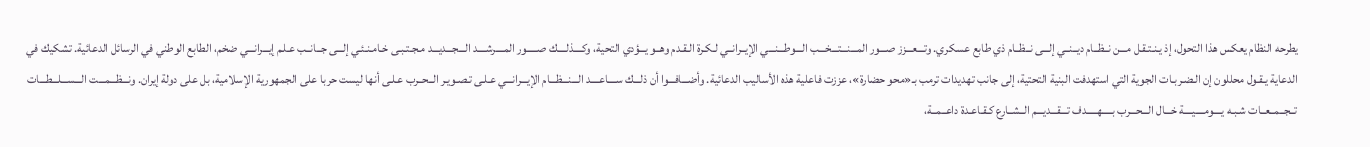يطرحه النظام يعكس هذا التحول، إذ يـنـتـقـل مـــن نــظــام ديــنــي إلـــى نــظــام ذي طابع عسكري. وتـــعـــزز صـــور المـــنـــتـــخـــب الـــوطـــنـــي الإيــرانــي لـكـرة الـقـدم وهــو يـــؤدي التحية، وكــــذلــــك صـــــور المــــرشــــد الـــجـــديـــد مـجـتـبـى خـامـنـئـي إلـــى جــانــب عـلـم إيـــرانـــي ضخم، الطابع الوطني في الرسائل الدعائية. تشكيك في الدعاية يـقـول محللون إن الـضـربـات الجوية التي استهدفت البنية التحتية، إلى جانب تهديدات ترمب بـ«محو حضارة»، عززت فاعلية هذه الأساليب الدعائية. وأضـــافـــوا أن ذلـــك ســــاعــــد الـــنـــظـــام الإيـــرانـــي عـلـى تـصـويـر الــحــرب عـلـى أنها ليست حربا على الجمهورية الإسلامية، بل على دولة إيران. ونـــظـــمـــت الـــســـلـــطـــات تــجــمــعــات شـبـه يــــومــــيــــة خـــال الـــحـــرب بـــــهـــــدف تـــقـــديـــم الــشــارع كـقـاعـدة داعــمــة،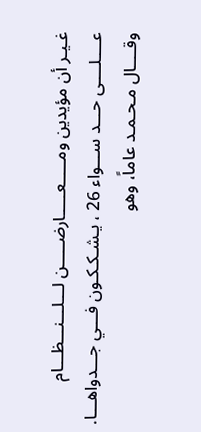غـيـر أن مؤيدين ومـــــعـــــارضـــــن لـــلـــنـــظـــام عــــلــــى حـــد ســـواء 26 ، يـشـكـكـون فـــي جـــدواهـــا. وقــــال مـحـمـد عاماً، وهو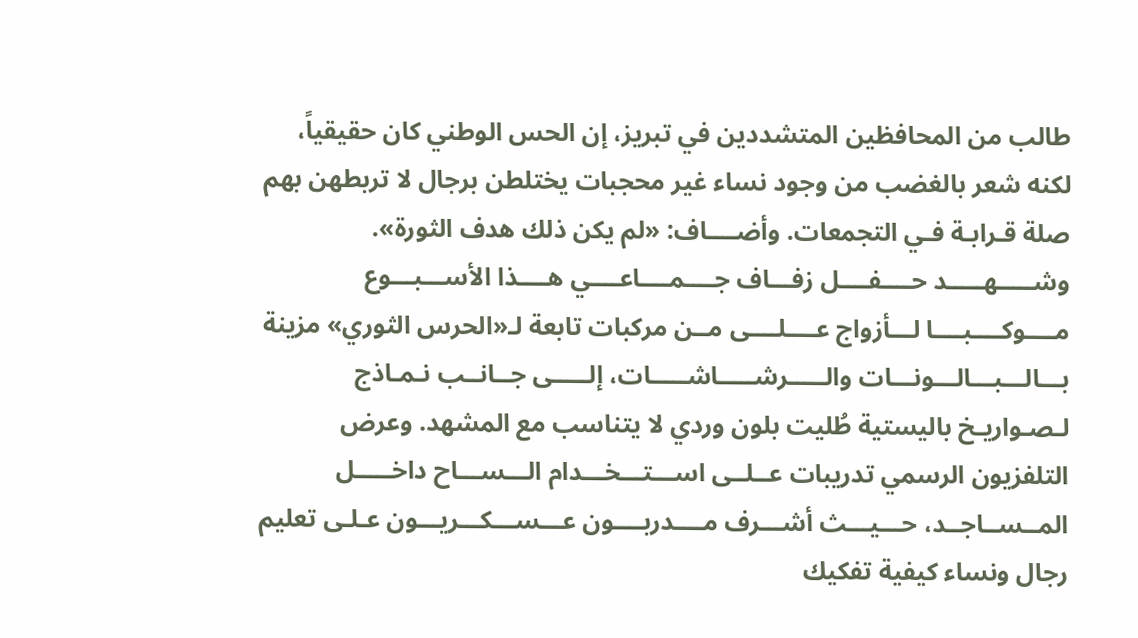طالب من المحافظين المتشددين في تبريز، إن الحس الوطني كان حقيقياً، لكنه شعر بالغضب من وجود نساء غير محجبات يختلطن برجال لا تربطهن بهم صلة قـرابـة فـي التجمعات. وأضــــاف: «لم يكن ذلك هدف الثورة». وشـــــهـــــد حــــفــــل زفـــاف جــــمــــاعــــي هــــذا الأســـبـــوع مــــوكــــبــــا لـــأزواج عــــلــــى مــن مركبات تابعة لـ«الحرس الثوري» مزينة بـــالـــبـــالـــونـــات والـــــرشـــــاشـــــات، إلـــــى جــانــب نـمـاذج لـصـواريـخ باليستية طُليت بلون وردي لا يتناسب مع المشهد. وعرض التلفزيون الرسمي تدريبات عــلــى اســـتـــخـــدام الـــســـاح داخـــــل المــســاجــد، حـــيـــث أشـــرف مــــدربــــون عـــســـكـــريـــون عـلـى تعليم رجال ونساء كيفية تفكيك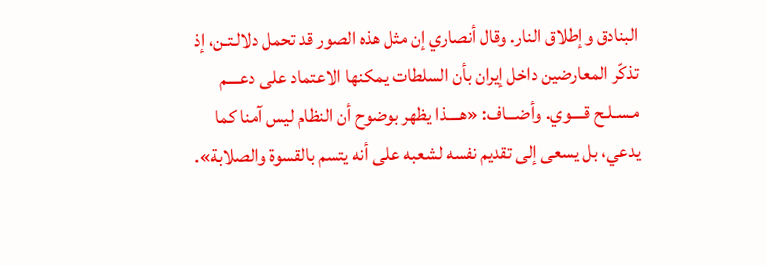البنادق وإطلاق النار. وقال أنصاري إن مثل هذه الصور قد تحمل دلالـتـن، إذ تذكّر المعارضين داخل إيران بأن السلطات يمكنها الاعتماد على دعــــم مـسـلـح قــــوي. وأضـــاف: «هــــذا يظهر بوضوح أن النظام ليس آمنا كما يدعي، بل يسعى إلى تقديم نفسه لشعبه على أنه يتسم بالقسوة والصلابة».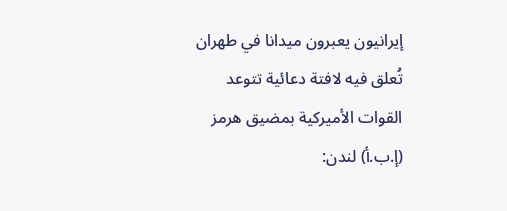إيرانيون يعبرون ميدانا في طهران تُعلق فيه لافتة دعائية تتوعد القوات الأميركية بمضيق هرمز (إ.ب.أ) لندن: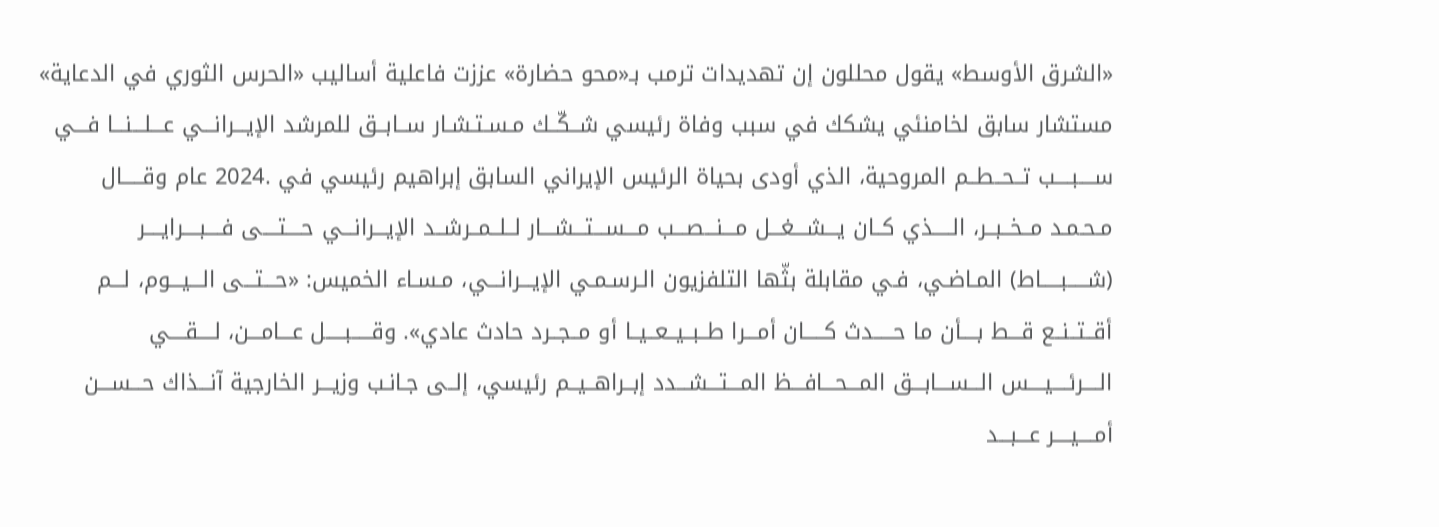«الشرق الأوسط» يقول محللون إن تهديدات ترمب بـ«محو حضارة» عززت فاعلية أساليب «الحرس الثوري في الدعاية» مستشار سابق لخامنئي يشكك في سبب وفاة رئيسي شــكّــك مـسـتـشـار ســابــق للمرشد الإيـــرانـــي عـــلـــنـــا فـــي ســــبــــب تــحــطــم المروحية، الذي أودى بحياة الرئيس الإيراني السابق إبراهيم رئيسي في .2024 عام وقـــــال مـحـمـد مــخــبــر، الـــــذي كــان يـــشـــغـــل مـــنـــصـــب مـــســـتـــشـــار لــلــمــرشــد الإيـــرانـــي حــــتــــى فــــبــــرايــــر (شـــــبـــــاط) المـاضـي، فـي مقابلة بثّها التلفزيون الـرسـمـي الإيـــرانـــي، مـسـاء الخميس: «حـــتـــى الـــيـــوم، لـــم أقــتــنــع قـــط بــــأن ما حـــــدث كـــــان أمـــرا طــبــيــعــيــا أو مــجــرد حادث عادي». وقـــــبـــــل عـــامـــن، لــــقــــي الــــرئــــيــــس الـــســـابـــق المـــحـــافـــظ المـــتـــشـــدد إبــراهــيــم رئيسي، إلــى جـانـب وزيـــر الخارجية آنـــذاك حـــســـن أمــــيــــر عـــبـــد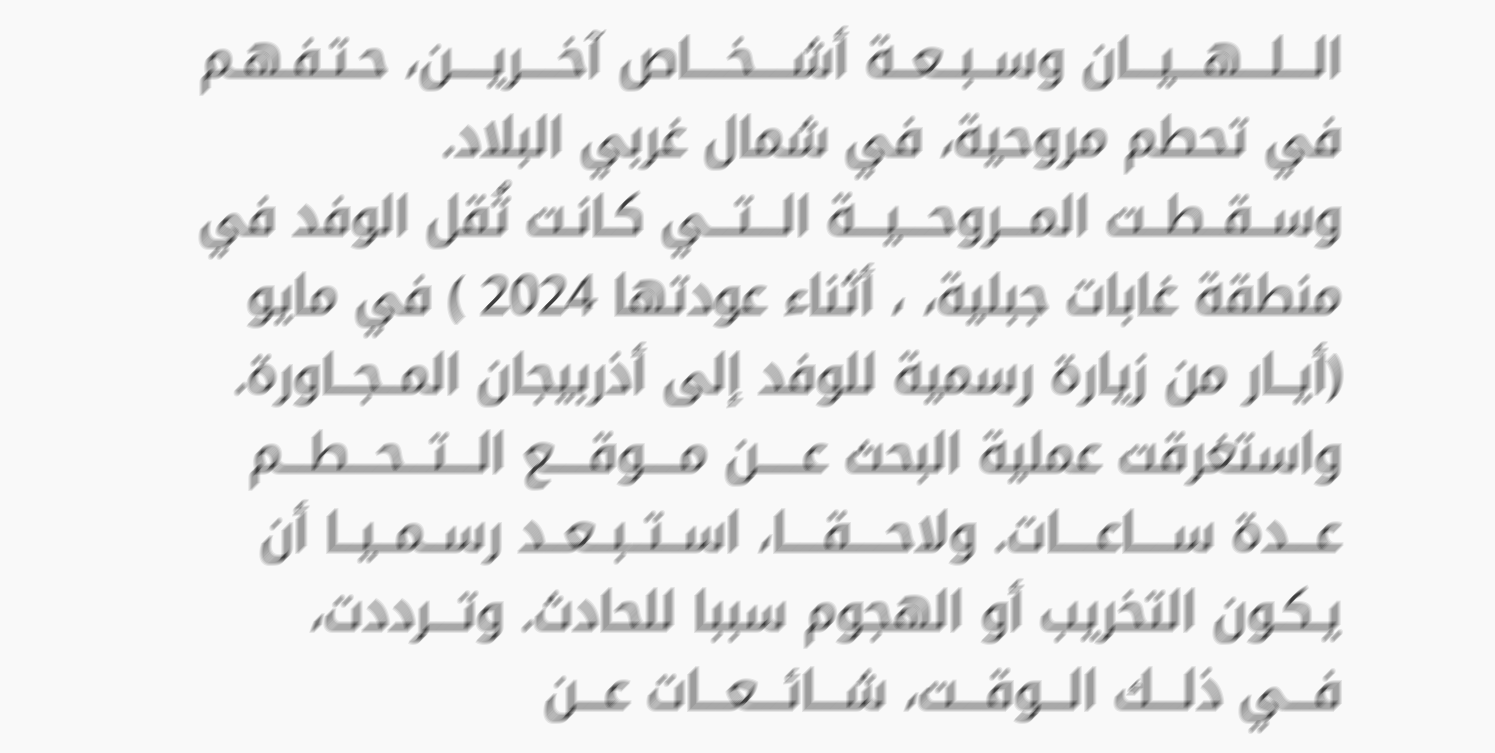الـــلـــهـــيـــان وســبــعــة أشــــخــــاص آخــــريــــن، حـتـفـهـم في تحطم مروحية، في شمال غربي البلاد. وســقــطــت المـــروحـــيـــة الـــتـــي كـانـت تُقل الوفد في منطقة غابات جبلية، ، أثناء عودتها 2024 ) في مايو (أيــار من زيارة رسمية للوفد إلى أذربيجان المــجــاورة. واستغرقت عملية البحث عـــــن مــــوقــــع الـــتـــحـــطـــم عـــدة ســــاعــــات. ولاحــــقــــا، اســتــبــعــد رســمــيــا أن يـكـون التخريب أو الهجوم سببا للحادث. وتـــرددت، فـــي ذلـــك الـــوقـــت، شـــائـــعـــات عـــن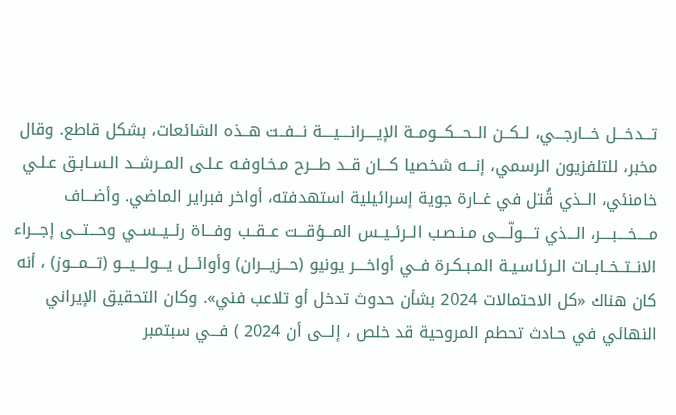تـــدخـــل خـــارجـــي، لــكــن الــحـــكـــومــة الإيــــرانــــيــــة نـــفــت هــذه الشائعات، بشكل قاطع. وقال مخبر، للتلفزيون الرسمي، إنـــه شخصيا كـــان قــد طـــرح مـخـاوفـه عـلـى المــرشــد الـسـابـق عـلـي خامنئي، الــذي قُتل في غــارة جوية إسرائيلية استهدفته، أواخر فبراير الماضي. وأضـــاف مــــخــــبــــر، الـــذي تــــولّــــى مـنـصـب الــرئــيــس المـــؤقـــت عــقــب وفـــاة رئــيــســي وحـــتـــى إجـــراء الانــتــخــابــات الـرئـاسـيـة المـبـكـرة فــي أواخــــر يونيو (حـــزيـــران) وأوائـــل يـــولـــيـــو (تـــمـــوز) ، أنه كان هناك «كل الاحتمالات 2024 بشأن حدوث تدخل أو تلاعب فني». وكان التحقيق الإيراني النهائي في حـادث تحطم المروحية قد خلص ، إلـــى أن 2024 ) فـــي سبتمبر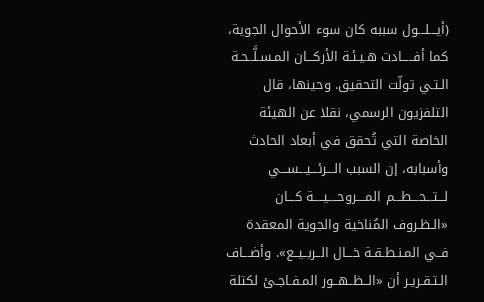(أيـــلـــول سببه كان سوء الأحوال الجوية، كما أفـــــادت هـيـئـة الأركـــان المـسـلَّــحـة الـتـي تولّت التحقيق. وحينها، قال التلفزيون الرسمي، نقلا عن الهيئة الخاصة التي تُحقق في أبعاد الحادث وأسبابه، إن السبب الـــرئـــيـــســـي لـــتـــحـــطـــم المــــروحــــيــــة كـــان «الـظـروف المُناخية والجوية المعقدة فــي المـنـطـقـة خـــال الــربــيــع». وأضـــاف الـتـقـريـر أن «الــظــهــور المـفـاجـئ لكتلة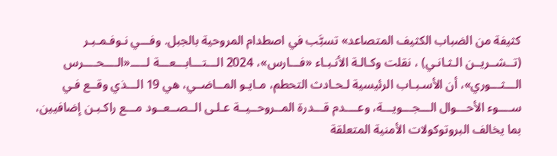كثيفة من الضباب الكثيف المتصاعد» تسبَّب في اصطدام المروحية بالجبل. وفـــي نـوفـمـبـر (تــشــريــن الـثـانـي) ، نقلت وكـالـة الأنـبـاء «فـــارس»، 2024 الـــتـــابـــعـــة لـــــ«الــــحــــرس الـــثـــوري»، أن الأسـبـاب الرئيسية لـحـادث التحطم، مـايـو المــاضــي، هي 19 الـــذي وقــع فـي ســــوء الأحـــوال الـــجـــويـــة، وعــــدم قـــدرة المــروحــيــة عـلـى الــصــعــود مـــع راكـبـن إضافيين، بما يخالف البروتوكولات الأمنية المتعلقة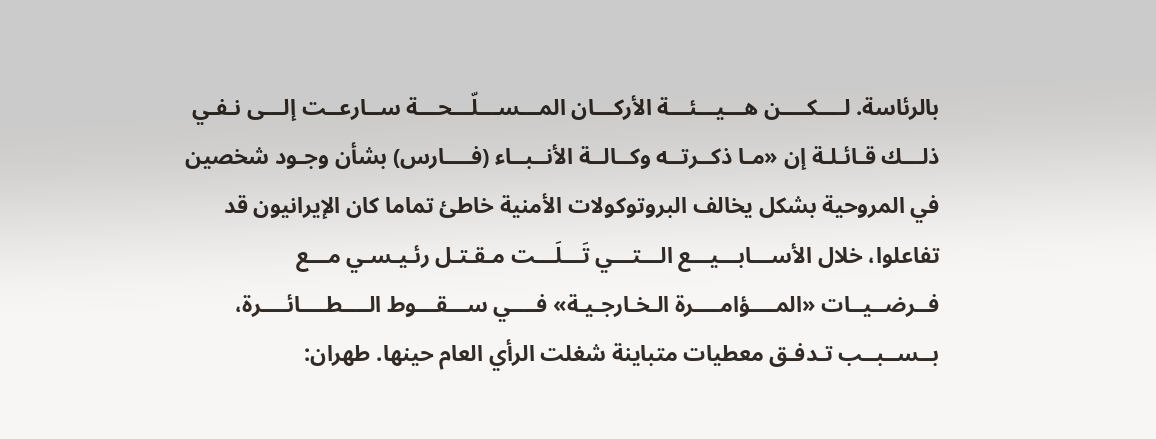بالرئاسة. لــــكــــن هـــيـــئـــة الأركـــان المـــســـلّـــحـــة ســارعــت إلـــى نـفـي ذلـــك قـائـلـة إن «مـا ذكــرتــه وكــالــة الأنــبــاء (فــــارس) بشأن وجـود شخصين في المروحية بشكل يخالف البروتوكولات الأمنية خاطئ تماما كان الإيرانيون قد تفاعلوا، خلال الأســـابـــيـــع الـــتـــي تَـــلَـــت مـقـتـل رئـيـسـي مـــع فــرضــيــات «المــــؤامــــرة الـخـارجـيـة» فــــي ســـقـــوط الــــطــــائــــرة، بــســبــب تـدفـق معطيات متباينة شغلت الرأي العام حينها. طهران: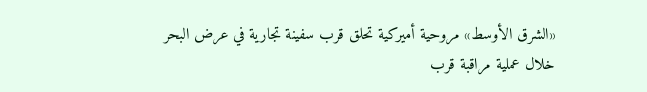«الشرق الأوسط» مروحية أميركية تحلق قرب سفينة تجارية في عرض البحر خلال عملية مراقبة قرب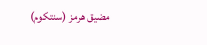مضيق هرمز (سنتكوم)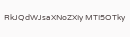RkJQdWJsaXNoZXIy MTI5OTky